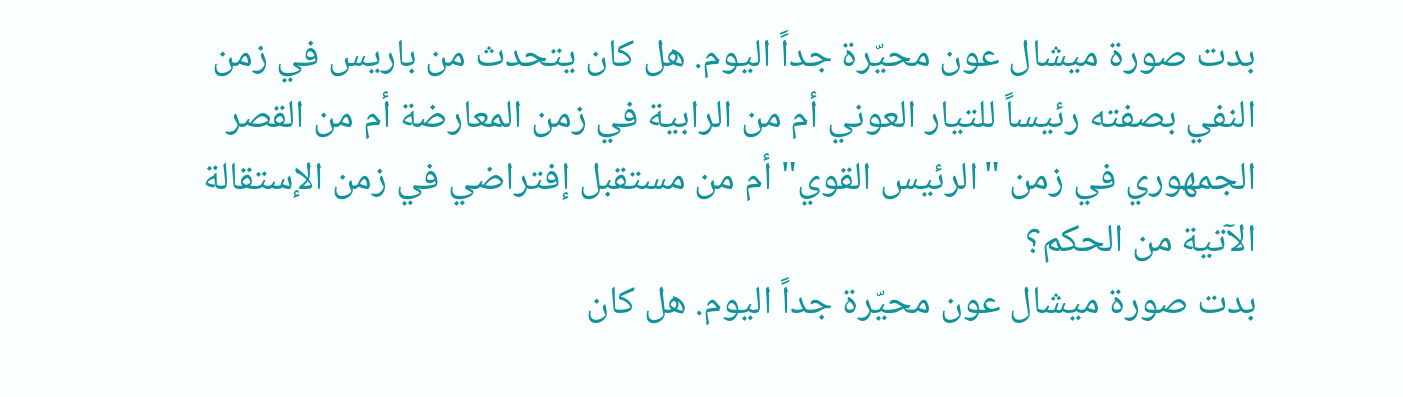بدت صورة ميشال عون محيّرة جداً اليوم. هل كان يتحدث من باريس في زمن النفي بصفته رئيساً للتيار العوني أم من الرابية في زمن المعارضة أم من القصر الجمهوري في زمن "الرئيس القوي" أم من مستقبل إفتراضي في زمن الإستقالة الآتية من الحكم؟
بدت صورة ميشال عون محيّرة جداً اليوم. هل كان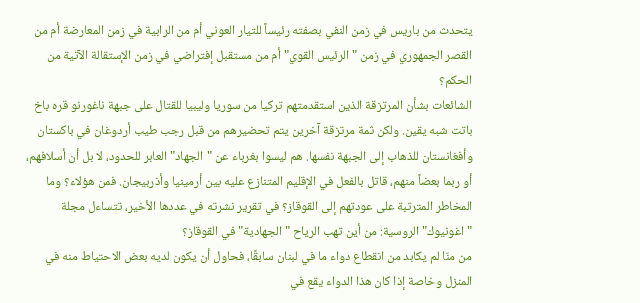يتحدث من باريس في زمن النفي بصفته رئيساً للتيار العوني أم من الرابية في زمن المعارضة أم من القصر الجمهوري في زمن "الرئيس القوي" أم من مستقبل إفتراضي في زمن الإستقالة الآتية من الحكم؟
الشائعات بشأن المرتزقة الذين استقدمتهم تركيا من سوريا وليبيا للقتال على جبهة ناغورنو قره باخ باتت شبه يقين. ولكن ثمة مرتزقة آخرين يتم تحضيرهم من قبل رجب طيب أردوغان في باكستان وأفغانستان للذهاب إلى الجبهة نفسها. هم ليسوا بغرباء عن "الجهاد" العابر للحدود، لا بل أن أسلافهم، أو ربما بعضاً منهم، قاتل بالفعل في الإقليم المتنازع عليه بين أرمينيا وأذربيجان. فمن هؤلاء؟ وما المخاطر المترتبة على عودتهم إلى القوقاز؟ في تقرير نشرته في عددها الأخير، تتساءل مجلة "اغونيوك" الروسية: من أين تهب الرياح "الجهادية" في القوقاز؟
من منّا لم يكابد من انقطاع دواء ما في لبنان سابقًا، فحاول أن يكون لديه بعض الاحتياط منه في المنزل وخاصة إذا كان هذا الدواء يقع في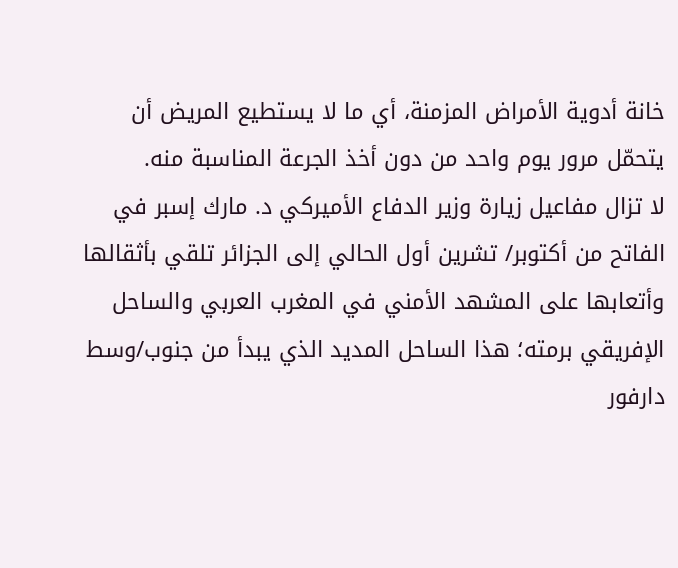خانة أدوية الأمراض المزمنة، أي ما لا يستطيع المريض أن يتحمّل مرور يوم واحد من دون أخذ الجرعة المناسبة منه.
لا تزال مفاعيل زيارة وزير الدفاع الأميركي د. مارك إسبر في الفاتح من أكتوبر/ تشرين أول الحالي إلى الجزائر تلقي بأثقالها وأتعابها على المشهد الأمني في المغرب العربي والساحل الإفريقي برمته؛ هذا الساحل المديد الذي يبدأ من جنوب/وسط دارفور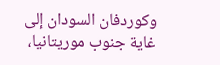وكوردفان السودان إلى غاية جنوب موريتانيا،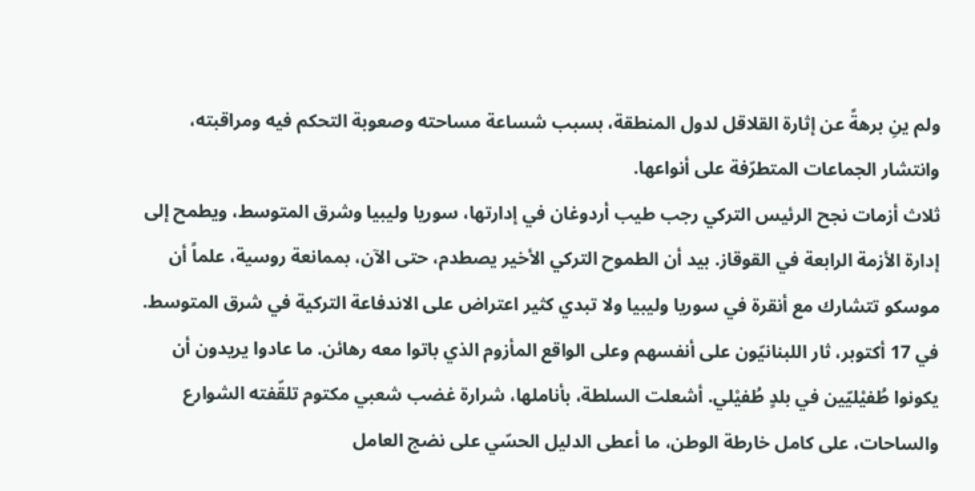ولم ينِ برهةً عن إثارة القلاقل لدول المنطقة، بسبب شساعة مساحته وصعوبة التحكم فيه ومراقبته، وانتشار الجماعات المتطرّفة على أنواعها.
ثلاث أزمات نجح الرئيس التركي رجب طيب أردوغان في إدارتها، سوريا وليبيا وشرق المتوسط، ويطمح إلى إدارة الأزمة الرابعة في القوقاز. بيد أن الطموح التركي الأخير يصطدم، حتى الآن، بممانعة روسية، علماً أن موسكو تتشارك مع أنقرة في سوريا وليبيا ولا تبدي كثير اعتراض على الاندفاعة التركية في شرق المتوسط.
في 17 أكتوبر، ثار اللبنانيّون على أنفسهم وعلى الواقع المأزوم الذي باتوا معه رهائن. ما عادوا يريدون أن يكونوا طُفيْليّين في بلدٍ طُفيْلي. أشعلت السلطة، بأناملها، شرارة غضب شعبي مكتوم تلقّفته الشوارع والساحات، على كامل خارطة الوطن، ما أعطى الدليل الحسّي على نضج العامل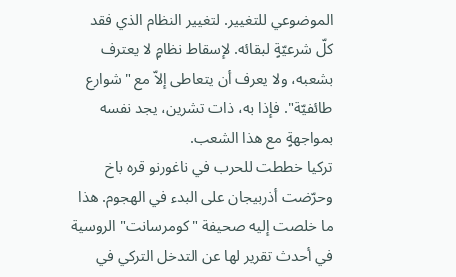الموضوعي للتغيير. لتغيير النظام الذي فقد كلّ شرعيّةٍ لبقائه. لإسقاط نظامٍ لا يعترف بشعبه، ولا يعرف أن يتعاطى إلاّ مع "شوارع طائفيّة". فإذا به، ذات تشرين، يجد نفسه بمواجهةٍ مع هذا الشعب.
تركيا خططت للحرب في ناغورنو قره باخ وحرّضت أذربيجان على البدء في الهجوم. هذا ما خلصت إليه صحيفة "كومرسانت" الروسية في أحدث تقرير لها عن التدخل التركي في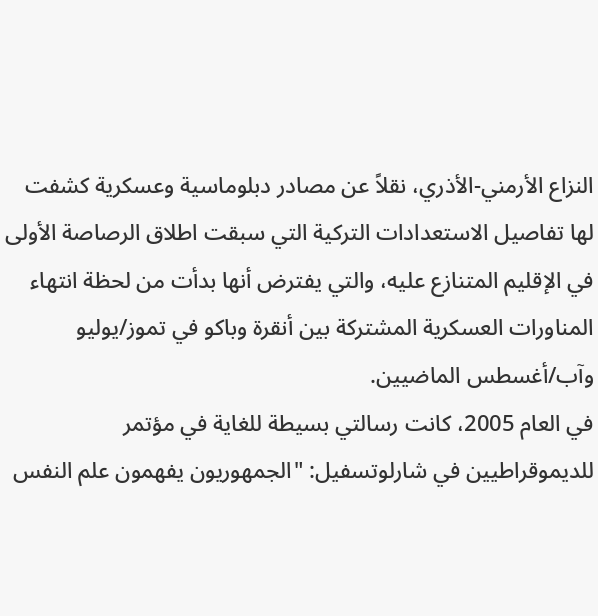النزاع الأرمني-الأذري، نقلاً عن مصادر دبلوماسية وعسكرية كشفت لها تفاصيل الاستعدادات التركية التي سبقت اطلاق الرصاصة الأولى في الإقليم المتنازع عليه، والتي يفترض أنها بدأت من لحظة انتهاء المناورات العسكرية المشتركة بين أنقرة وباكو في تموز/يوليو وآب/أغسطس الماضيين.
في العام 2005، كانت رسالتي بسيطة للغاية في مؤتمر للديموقراطيين في شارلوتسفيل: "الجمهوريون يفهمون علم النفس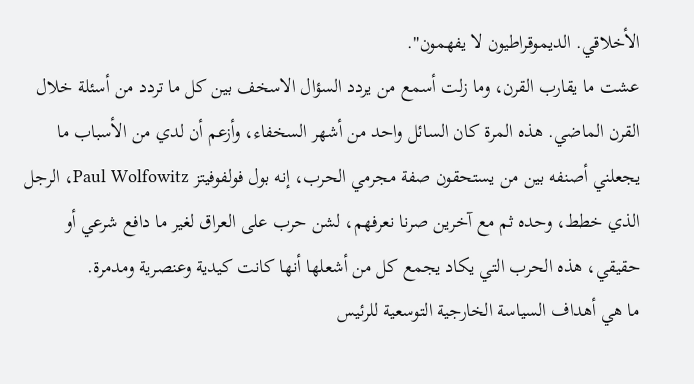الأخلاقي. الديموقراطيون لا يفهمون".
عشت ما يقارب القرن، وما زلت أسمع من يردد السؤال الاسخف بين كل ما تردد من أسئلة خلال القرن الماضي. هذه المرة كان السائل واحد من أشهر السخفاء، وأزعم أن لدي من الأسباب ما يجعلني أصنفه بين من يستحقون صفة مجرمي الحرب، إنه بول فولفوفيتز Paul Wolfowitz، الرجل الذي خطط، وحده ثم مع آخرين صرنا نعرفهم، لشن حرب على العراق لغير ما دافع شرعي أو حقيقي، هذه الحرب التي يكاد يجمع كل من أشعلها أنها كانت كيدية وعنصرية ومدمرة.
ما هي أهداف السياسة الخارجية التوسعية للرئيس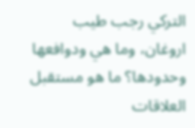التركي رجب طيب اروغان، وما هي ودوافعها وحدودها؟ ما هو مستقبل العلاقات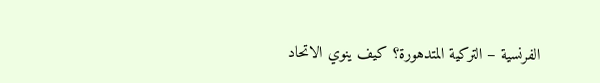الفرنسية – التركية المتدهورة؟ كيف ينوي الاتحاد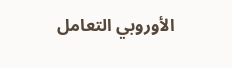الأوروبي التعامل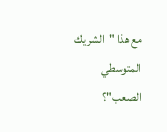مع هذا "الشريك المتوسطي الصعب"؟